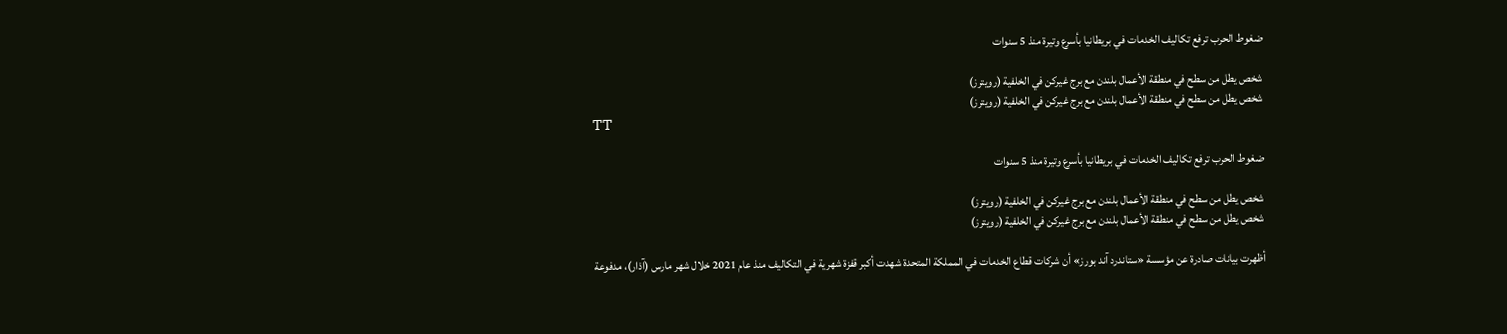ضغوط الحرب ترفع تكاليف الخدمات في بريطانيا بأسرع وتيرة منذ 5 سنوات

شخص يطل من سطح في منطقة الأعمال بلندن مع برج غيركن في الخلفية (رويترز)
شخص يطل من سطح في منطقة الأعمال بلندن مع برج غيركن في الخلفية (رويترز)
TT

ضغوط الحرب ترفع تكاليف الخدمات في بريطانيا بأسرع وتيرة منذ 5 سنوات

شخص يطل من سطح في منطقة الأعمال بلندن مع برج غيركن في الخلفية (رويترز)
شخص يطل من سطح في منطقة الأعمال بلندن مع برج غيركن في الخلفية (رويترز)

أظهرت بيانات صادرة عن مؤسسة «ستاندرد آند بورز» أن شركات قطاع الخدمات في المملكة المتحدة شهدت أكبر قفزة شهرية في التكاليف منذ عام 2021 خلال شهر مارس (آذار)، مدفوعة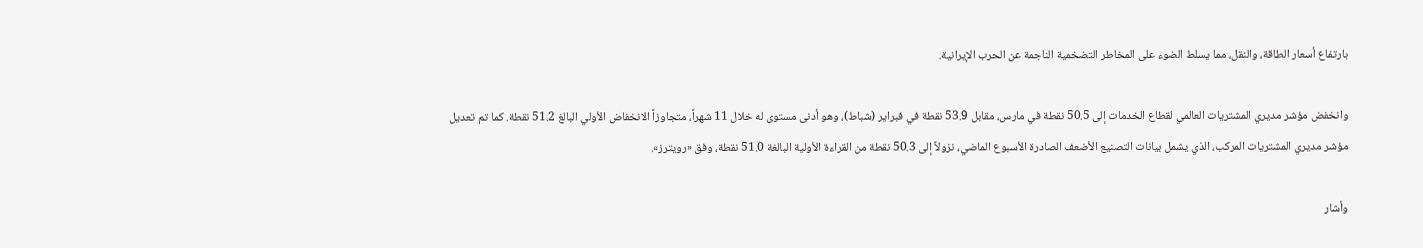بارتفاع أسعار الطاقة، والنقل، مما يسلط الضوء على المخاطر التضخمية الناجمة عن الحرب الإيرانية.

وانخفض مؤشر مديري المشتريات العالمي لقطاع الخدمات إلى 50.5 نقطة في مارس، مقابل 53.9 نقطة في فبراير (شباط)، وهو أدنى مستوى له خلال 11 شهراً، متجاوزاً الانخفاض الأولي البالغ 51.2 نقطة. كما تم تعديل مؤشر مديري المشتريات المركب، الذي يشمل بيانات التصنيع الأضعف الصادرة الأسبوع الماضي، نزولاً إلى 50.3 نقطة من القراءة الأولية البالغة 51.0 نقطة، وفق «رويترز».

وأشار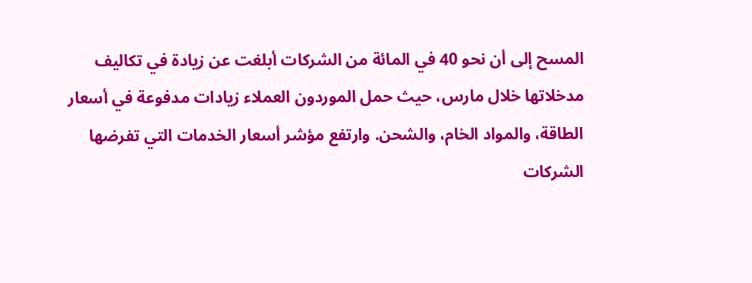المسح إلى أن نحو 40 في المائة من الشركات أبلغت عن زيادة في تكاليف مدخلاتها خلال مارس، حيث حمل الموردون العملاء زيادات مدفوعة في أسعار الطاقة، والمواد الخام، والشحن. وارتفع مؤشر أسعار الخدمات التي تفرضها الشركات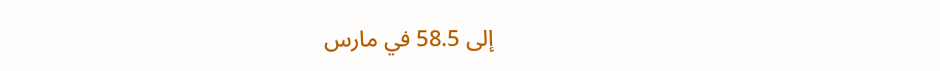إلى 58.5 في مارس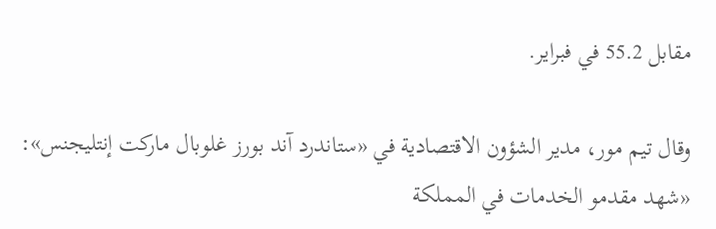مقابل 55.2 في فبراير.

وقال تيم مور، مدير الشؤون الاقتصادية في «ستاندرد آند بورز غلوبال ماركت إنتليجنس»: «شهد مقدمو الخدمات في المملكة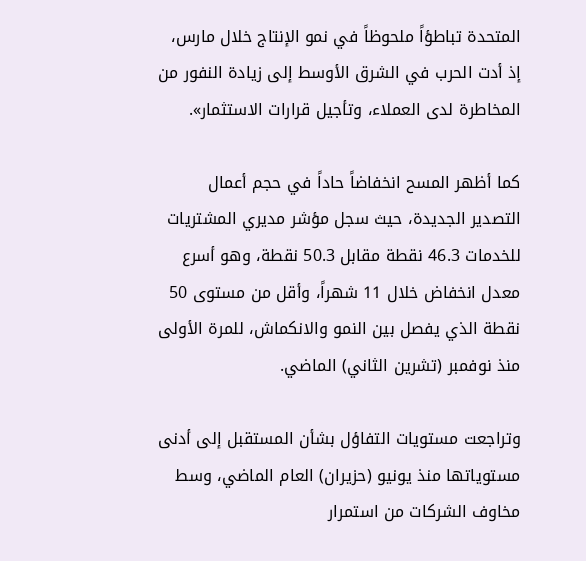المتحدة تباطؤاً ملحوظاً في نمو الإنتاج خلال مارس، إذ أدت الحرب في الشرق الأوسط إلى زيادة النفور من المخاطرة لدى العملاء، وتأجيل قرارات الاستثمار».

كما أظهر المسح انخفاضاً حاداً في حجم أعمال التصدير الجديدة، حيث سجل مؤشر مديري المشتريات للخدمات 46.3 نقطة مقابل 50.3 نقطة، وهو أسرع معدل انخفاض خلال 11 شهراً، وأقل من مستوى 50 نقطة الذي يفصل بين النمو والانكماش، للمرة الأولى منذ نوفمبر (تشرين الثاني) الماضي.

وتراجعت مستويات التفاؤل بشأن المستقبل إلى أدنى مستوياتها منذ يونيو (حزيران) العام الماضي، وسط مخاوف الشركات من استمرار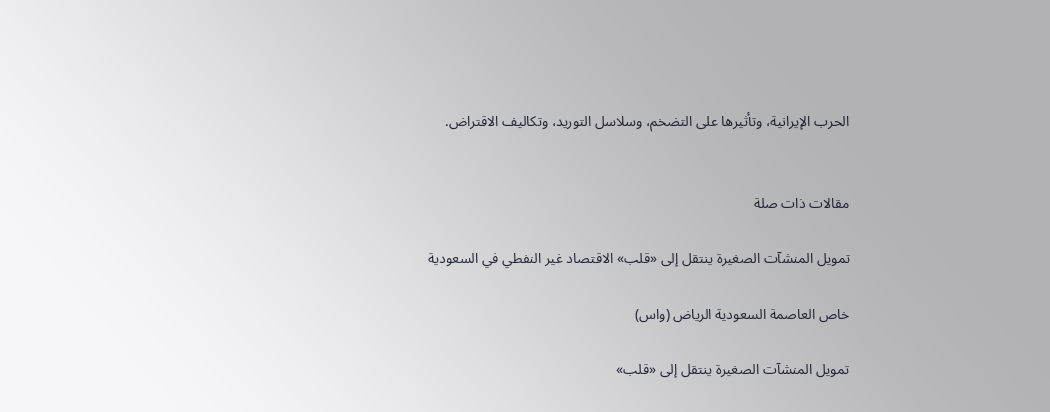الحرب الإيرانية، وتأثيرها على التضخم، وسلاسل التوريد، وتكاليف الاقتراض.


مقالات ذات صلة

تمويل المنشآت الصغيرة ينتقل إلى «قلب» الاقتصاد غير النفطي في السعودية

خاص العاصمة السعودية الرياض (واس)

تمويل المنشآت الصغيرة ينتقل إلى «قلب»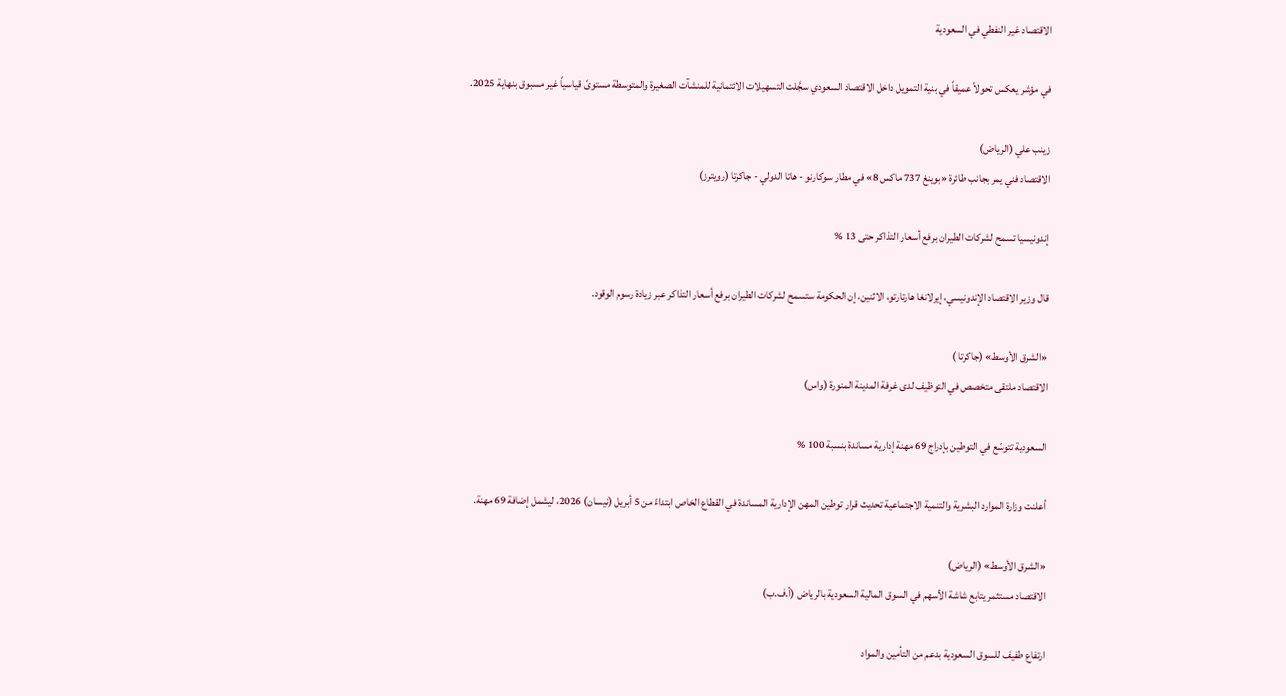الاقتصاد غير النفطي في السعودية

في مؤشر يعكس تحولاً عميقاً في بنية التمويل داخل الاقتصاد السعودي سجَّلت التسهيلات الائتمانية للمنشآت الصغيرة والمتوسطة مستوىً قياسياً غير مسبوق بنهاية 2025.

زينب علي (الرياض)
الاقتصاد فني يمر بجانب طائرة «بوينغ 737 ماكس 8» في مطار سوكارنو - هاتا الدولي - جاكرتا (رويترز)

إندونيسيا تسمح لشركات الطيران برفع أسعار التذاكر حتى 13 %

قال وزير الاقتصاد الإندونيسي، إيرلانغا هارتارتو، الاثنين، إن الحكومة ستسمح لشركات الطيران برفع أسعار التذاكر عبر زيادة رسوم الوقود.

«الشرق الأوسط» (جاكرتا )
الاقتصاد ملتقى متخصص في التوظيف لدى غرفة المدينة المنورة (واس)

السعودية تتوسّع في التوطين بإدراج 69 مهنة إدارية مساندة بنسبة 100 %

أعلنت وزارة الموارد البشرية والتنمية الاجتماعية تحديث قرار توطين المهن الإدارية المساندة في القطاع الخاص ابتداءً من 5 أبريل (نيسان) 2026، ليشمل إضافة 69 مهنة.

«الشرق الأوسط» (الرياض)
الاقتصاد مستثمر يتابع شاشة الأسهم في السوق المالية السعودية بالرياض (أ.ف.ب)

ارتفاع طفيف للسوق السعودية بدعم من التأمين والمواد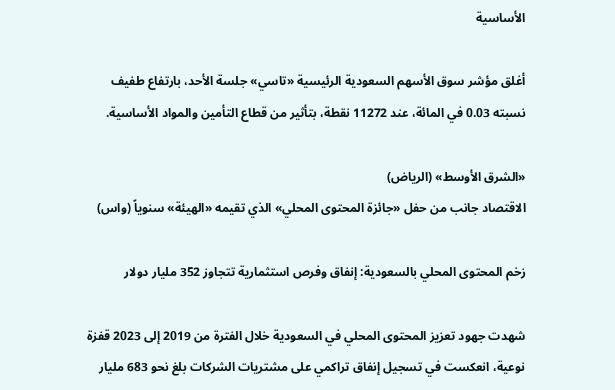الأساسية

أغلق مؤشر سوق الأسهم السعودية الرئيسية «تاسي» جلسة الأحد، بارتفاع طفيف نسبته 0.03 في المائة، عند 11272 نقطة، بتأثير من قطاع التأمين والمواد الأساسية.

«الشرق الأوسط» (الرياض)
الاقتصاد جانب من حفل «جائزة المحتوى المحلي» الذي تقيمه «الهيئة» سنوياً (واس)

زخم المحتوى المحلي بالسعودية: إنفاق وفرص استثمارية تتجاوز 352 مليار دولار

شهدت جهود تعزيز المحتوى المحلي في السعودية خلال الفترة من 2019 إلى 2023 قفزة نوعية، انعكست في تسجيل إنفاق تراكمي على مشتريات الشركات بلغ نحو 683 مليار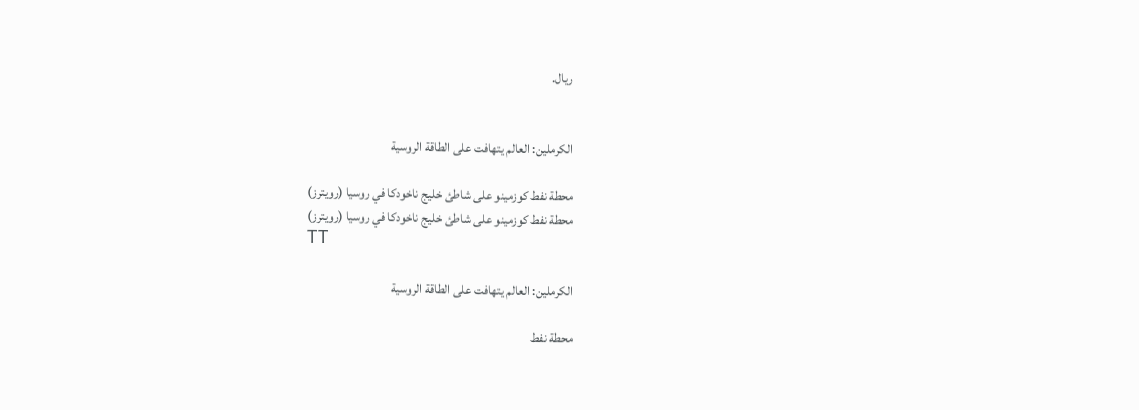ريال.


الكرملين: العالم يتهافت على الطاقة الروسية

محطة نفط كوزمينو على شاطئ خليج ناخودكا في روسيا (رويترز)
محطة نفط كوزمينو على شاطئ خليج ناخودكا في روسيا (رويترز)
TT

الكرملين: العالم يتهافت على الطاقة الروسية

محطة نفط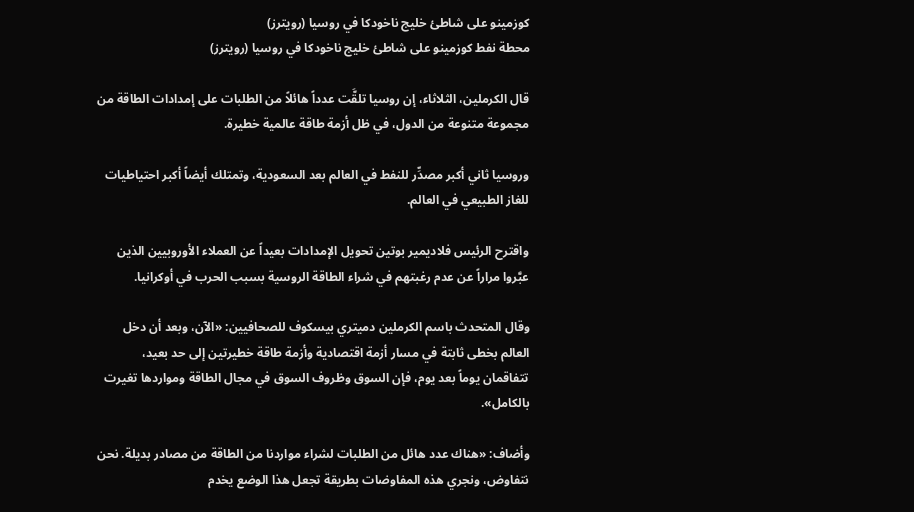كوزمينو على شاطئ خليج ناخودكا في روسيا (رويترز)
محطة نفط كوزمينو على شاطئ خليج ناخودكا في روسيا (رويترز)

قال الكرملين، الثلاثاء، إن روسيا تلقَّت عدداً هائلاً من الطلبات على إمدادات الطاقة من مجموعة متنوعة من الدول، في ظل أزمة طاقة عالمية خطيرة.

وروسيا ثاني أكبر مصدِّر للنفط في العالم بعد السعودية، وتمتلك أيضاً أكبر احتياطيات للغاز الطبيعي في العالم.

واقترح الرئيس فلاديمير بوتين تحويل الإمدادات بعيداً عن العملاء الأوروبيين الذين عبَّروا مراراً عن عدم رغبتهم في شراء الطاقة الروسية بسبب الحرب في أوكرانيا.

وقال المتحدث باسم الكرملين دميتري بيسكوف للصحافيين: «الآن، وبعد أن دخل العالم بخطى ثابتة في مسار أزمة اقتصادية وأزمة طاقة خطيرتين إلى حد بعيد، تتفاقمان يوماً بعد يوم، فإن السوق وظروف السوق في مجال الطاقة ومواردها تغيرت بالكامل».

وأضاف: «هناك عدد هائل من الطلبات لشراء مواردنا من الطاقة من مصادر بديلة. نحن نتفاوض، ونجري هذه المفاوضات بطريقة تجعل هذا الوضع يخدم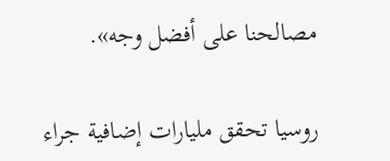مصالحنا على أفضل وجه».

روسيا تحقق مليارات إضافية جراء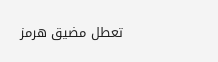تعطل مضيق هرمز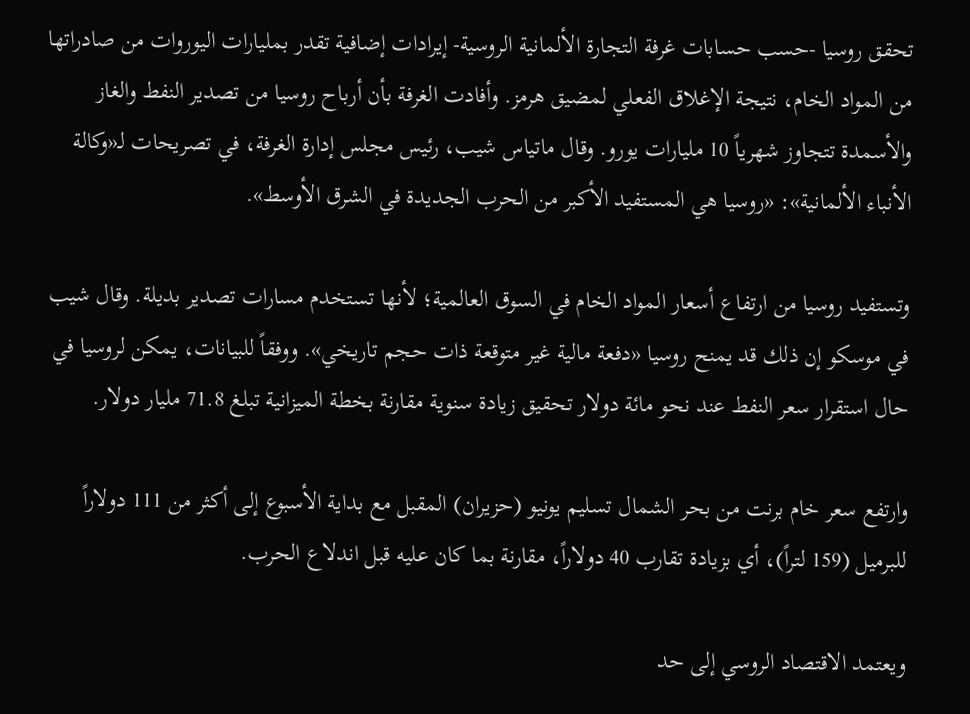تحقق روسيا -حسب حسابات غرفة التجارة الألمانية الروسية- إيرادات إضافية تقدر بمليارات اليوروات من صادراتها من المواد الخام، نتيجة الإغلاق الفعلي لمضيق هرمز. وأفادت الغرفة بأن أرباح روسيا من تصدير النفط والغاز والأسمدة تتجاوز شهرياً 10 مليارات يورو. وقال ماتياس شيب، رئيس مجلس إدارة الغرفة، في تصريحات لـ«وكالة الأنباء الألمانية»: «روسيا هي المستفيد الأكبر من الحرب الجديدة في الشرق الأوسط».

وتستفيد روسيا من ارتفاع أسعار المواد الخام في السوق العالمية؛ لأنها تستخدم مسارات تصدير بديلة. وقال شيب في موسكو إن ذلك قد يمنح روسيا «دفعة مالية غير متوقعة ذات حجم تاريخي». ووفقاً للبيانات، يمكن لروسيا في حال استقرار سعر النفط عند نحو مائة دولار تحقيق زيادة سنوية مقارنة بخطة الميزانية تبلغ 71.8 مليار دولار.

وارتفع سعر خام برنت من بحر الشمال تسليم يونيو (حزيران) المقبل مع بداية الأسبوع إلى أكثر من 111 دولاراً للبرميل (159 لتراً)، أي بزيادة تقارب 40 دولاراً، مقارنة بما كان عليه قبل اندلاع الحرب.

ويعتمد الاقتصاد الروسي إلى حد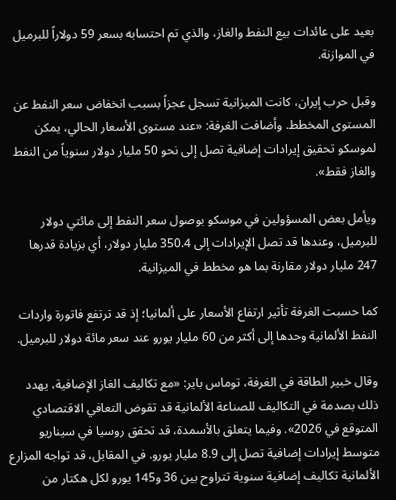بعيد على عائدات بيع النفط والغاز، والذي تم احتسابه بسعر 59 دولاراً للبرميل في الموازنة.

وقبل حرب إيران، كانت الميزانية تسجل عجزاً بسبب انخفاض سعر النفط عن المستوى المخطط. وأضافت الغرفة: «عند مستوى الأسعار الحالي، يمكن لموسكو تحقيق إيرادات إضافية تصل إلى نحو 50 مليار دولار سنوياً من النفط والغاز فقط».

ويأمل بعض المسؤولين في موسكو بوصول سعر النفط إلى مائتي دولار للبرميل، وعندها قد تصل الإيرادات إلى 350.4 مليار دولار، أي بزيادة قدرها 247 مليار دولار مقارنة بما هو مخطط في الميزانية.

كما حسبت الغرفة تأثير ارتفاع الأسعار على ألمانيا؛ إذ قد ترتفع فاتورة واردات النفط الألمانية وحدها إلى أكثر من 60 مليار يورو عند سعر مائة دولار للبرميل.

وقال خبير الطاقة في الغرفة، توماس باير: «مع تكاليف الغاز الإضافية، يهدد ذلك بصدمة في التكاليف للصناعة الألمانية قد تقوض التعافي الاقتصادي المتوقع في 2026». وفيما يتعلق بالأسمدة، قد تحقق روسيا في سيناريو متوسط إيرادات إضافية تصل إلى 8.9 مليار يورو. في المقابل، قد تواجه المزارع الألمانية تكاليف إضافية سنوية تتراوح بين 36 و145 يورو لكل هكتار من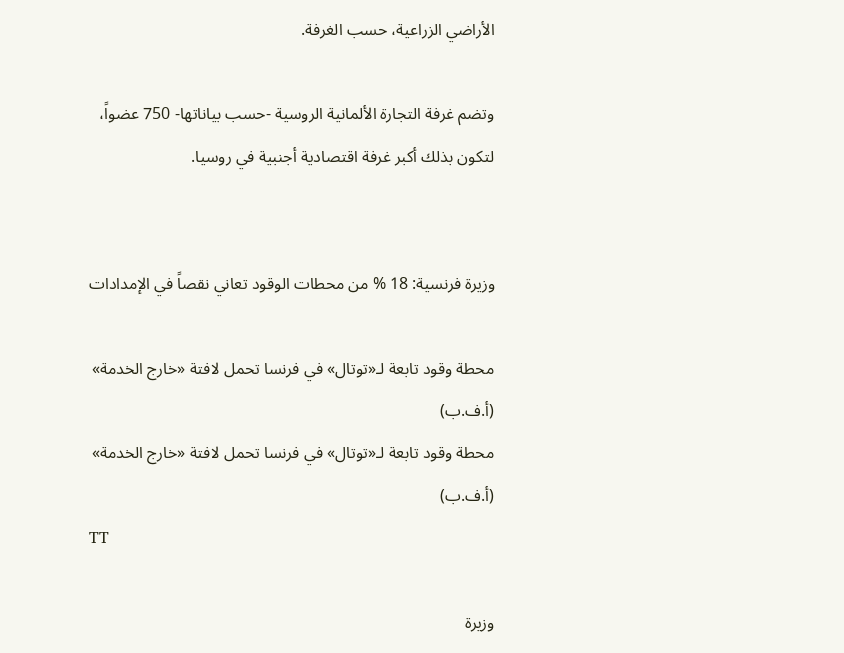الأراضي الزراعية، حسب الغرفة.

وتضم غرفة التجارة الألمانية الروسية -حسب بياناتها- 750 عضواً، لتكون بذلك أكبر غرفة اقتصادية أجنبية في روسيا.


وزيرة فرنسية: 18 % من محطات الوقود تعاني نقصاً في الإمدادات

محطة وقود تابعة لـ«توتال» في فرنسا تحمل لافتة «خارج الخدمة» (أ.ف.ب)
محطة وقود تابعة لـ«توتال» في فرنسا تحمل لافتة «خارج الخدمة» (أ.ف.ب)
TT

وزيرة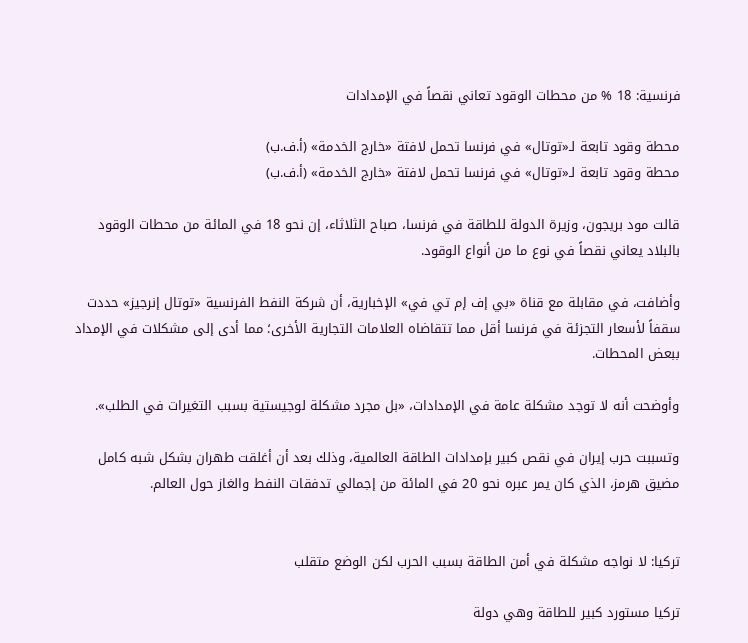فرنسية: 18 % من محطات الوقود تعاني نقصاً في الإمدادات

محطة وقود تابعة لـ«توتال» في فرنسا تحمل لافتة «خارج الخدمة» (أ.ف.ب)
محطة وقود تابعة لـ«توتال» في فرنسا تحمل لافتة «خارج الخدمة» (أ.ف.ب)

قالت مود بريجون، وزيرة الدولة للطاقة في فرنسا، صباح الثلاثاء، إن نحو 18 في المائة من محطات الوقود بالبلاد يعاني نقصاً في نوع ما من أنواع الوقود.

وأضافت، في مقابلة مع قناة «بي إف إم تي في» الإخبارية، أن شركة النفط الفرنسية «توتال إنرجيز» حددت سقفاً لأسعار التجزئة في فرنسا أقل مما تتقاضاه العلامات التجارية الأخرى؛ مما أدى إلى مشكلات في الإمداد ببعض المحطات.

وأوضحت أنه لا توجد مشكلة عامة في الإمدادات، «بل مجرد مشكلة لوجيستية بسبب التغيرات في الطلب».

وتسببت حرب إيران في نقص كبير بإمدادات الطاقة العالمية، وذلك بعد أن أغلقت طهران بشكل شبه كامل مضيق هرمز، الذي كان يمر عبره نحو 20 في المائة من إجمالي تدفقات النفط والغاز حول العالم.


تركيا: لا نواجه مشكلة في أمن الطاقة بسبب الحرب لكن الوضع متقلب

تركيا مستورد كبير للطاقة وهي دولة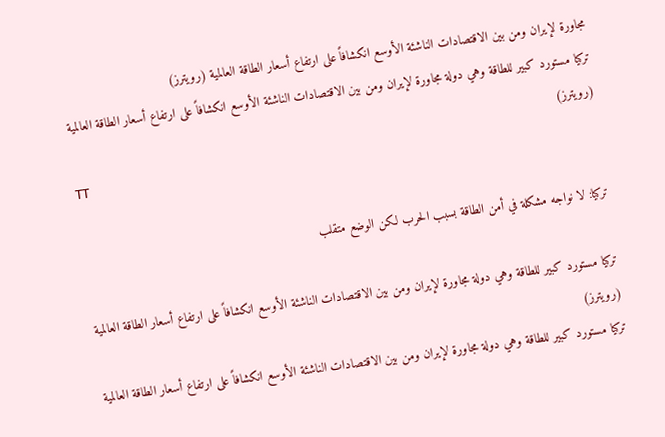مجاورة لإيران ومن بين الاقتصادات الناشئة الأوسع انكشافاً على ارتفاع أسعار الطاقة العالمية (رويترز)
تركيا مستورد كبير للطاقة وهي دولة مجاورة لإيران ومن بين الاقتصادات الناشئة الأوسع انكشافاً على ارتفاع أسعار الطاقة العالمية (رويترز)
TT

تركيا: لا نواجه مشكلة في أمن الطاقة بسبب الحرب لكن الوضع متقلب

تركيا مستورد كبير للطاقة وهي دولة مجاورة لإيران ومن بين الاقتصادات الناشئة الأوسع انكشافاً على ارتفاع أسعار الطاقة العالمية (رويترز)
تركيا مستورد كبير للطاقة وهي دولة مجاورة لإيران ومن بين الاقتصادات الناشئة الأوسع انكشافاً على ارتفاع أسعار الطاقة العالمية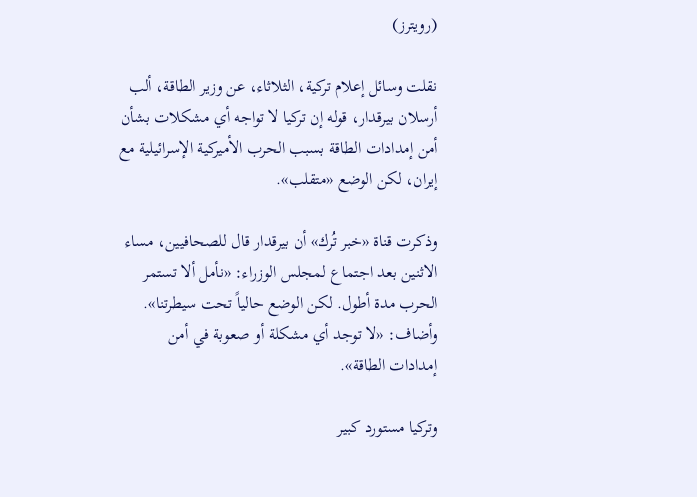(رويترز)

نقلت وسائل إعلام تركية، الثلاثاء، عن وزير الطاقة، ألب أرسلان بيرقدار، قوله إن تركيا لا تواجه أي مشكلات بشأن أمن إمدادات الطاقة بسبب الحرب الأميركية الإسرائيلية مع إيران، لكن الوضع «متقلب».

وذكرت قناة «خبر تُرك» أن بيرقدار قال للصحافيين، مساء الاثنين بعد اجتماع لمجلس الوزراء: «نأمل ألا تستمر الحرب مدة أطول. لكن الوضع حالياً تحت سيطرتنا». وأضاف: «لا توجد أي مشكلة أو صعوبة في أمن إمدادات الطاقة».

وتركيا مستورد كبير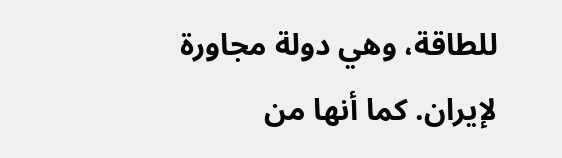للطاقة، وهي دولة مجاورة لإيران. كما أنها من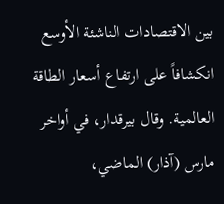بين الاقتصادات الناشئة الأوسع انكشافاً على ارتفاع أسعار الطاقة العالمية. وقال بيرقدار، في أواخر مارس (آذار) الماضي،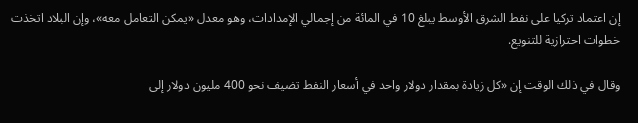إن اعتماد تركيا على نفط الشرق الأوسط يبلغ 10 في المائة من إجمالي الإمدادات، وهو معدل «يمكن التعامل معه»، وإن البلاد اتخذت خطوات احترازية للتنويع.

وقال في ذلك الوقت إن «كل زيادة بمقدار دولار واحد في أسعار النفط تضيف نحو 400 مليون دولار إلى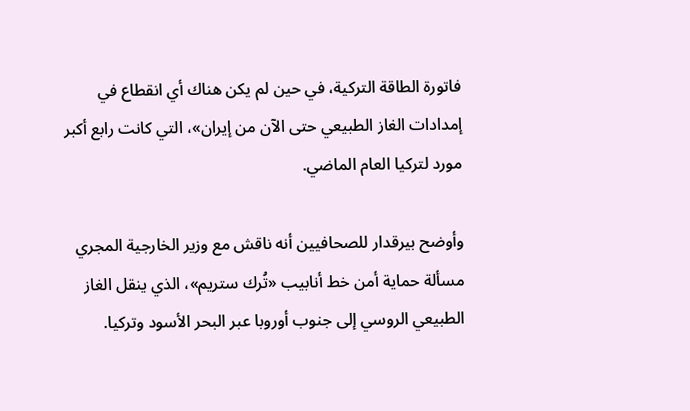فاتورة الطاقة التركية، في حين لم يكن هناك أي انقطاع في إمدادات الغاز الطبيعي حتى الآن من إيران»، التي كانت رابع أكبر مورد لتركيا العام الماضي.

وأوضح بيرقدار للصحافيين أنه ناقش مع وزير الخارجية المجري مسألة حماية أمن خط أنابيب «تُرك ستريم»، الذي ينقل الغاز الطبيعي الروسي إلى جنوب أوروبا عبر البحر الأسود وتركيا.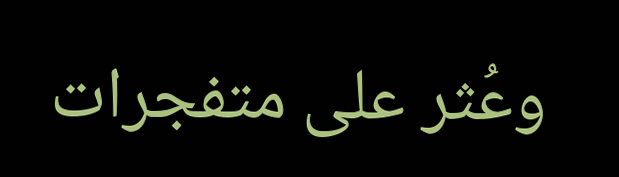وعُثر على متفجرات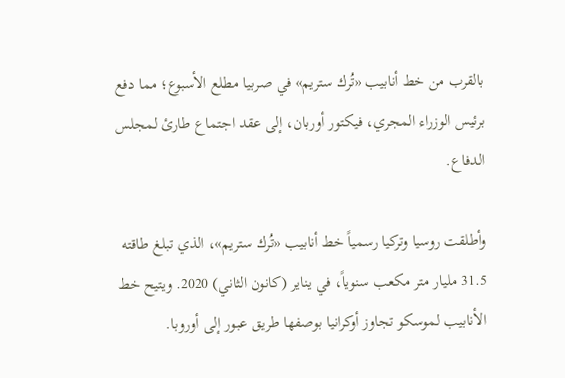بالقرب من خط أنابيب «تُرك ستريم» في صربيا مطلع الأسبوع؛ مما دفع برئيس الوزراء المجري، فيكتور أوربان، إلى عقد اجتماع طارئ لمجلس الدفاع.

وأطلقت روسيا وتركيا رسمياً خط أنابيب «تُرك ستريم»، الذي تبلغ طاقته 31.5 مليار متر مكعب سنوياً، في يناير (كانون الثاني) 2020. ويتيح خط الأنابيب لموسكو تجاوز أوكرانيا بوصفها طريق عبور إلى أوروبا.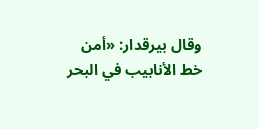وقال بيرقدار: «أمن خط الأنابيب في البحر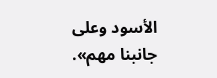الأسود وعلى جانبنا مهم».